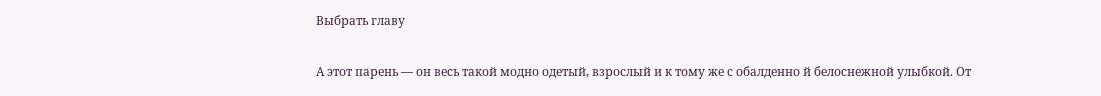Выбрать главу

А этот парень — он весь такой модно одетый, взрослый и к тому же с обалденно й белоснежной улыбкой. От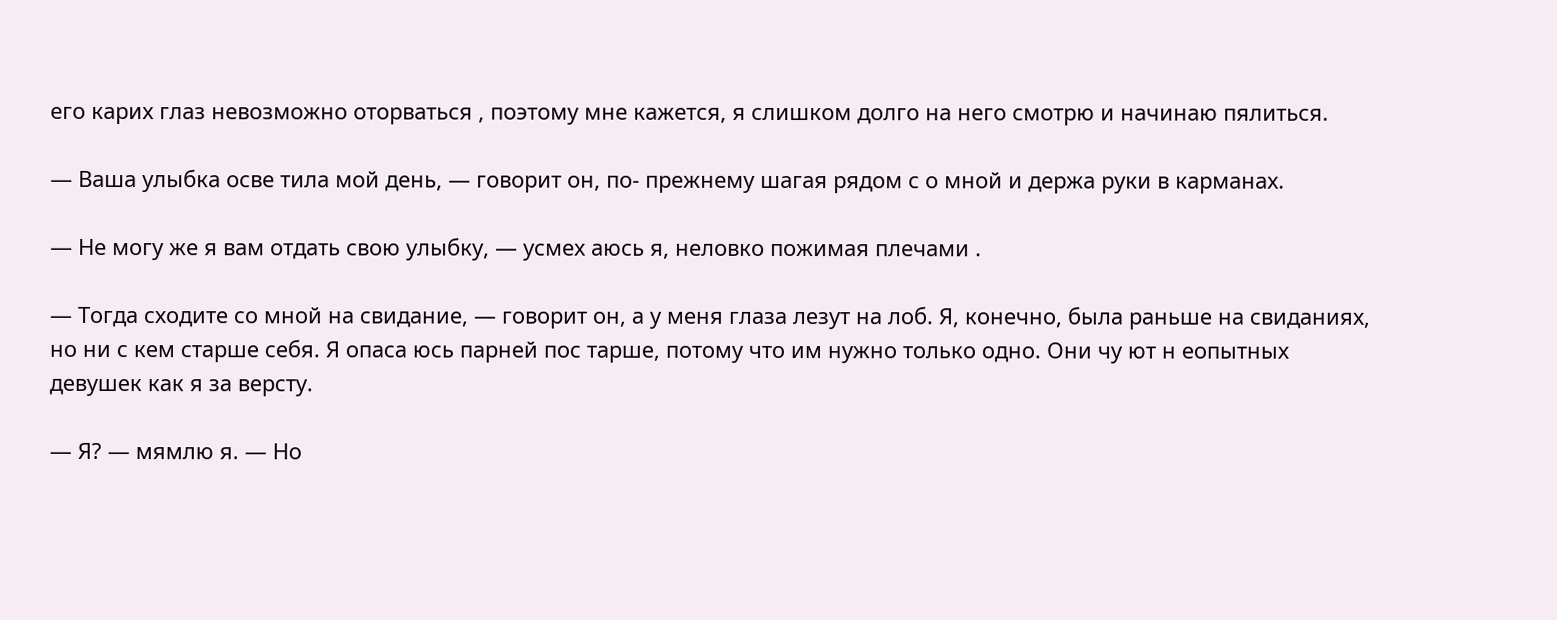его карих глаз невозможно оторваться , поэтому мне кажется, я слишком долго на него смотрю и начинаю пялиться.

— Ваша улыбка осве тила мой день, — говорит он, по- прежнему шагая рядом с о мной и держа руки в карманах.

— Не могу же я вам отдать свою улыбку, — усмех аюсь я, неловко пожимая плечами .

— Тогда сходите со мной на свидание, — говорит он, а у меня глаза лезут на лоб. Я, конечно, была раньше на свиданиях, но ни с кем старше себя. Я опаса юсь парней пос тарше, потому что им нужно только одно. Они чу ют н еопытных девушек как я за версту.

— Я? — мямлю я. — Но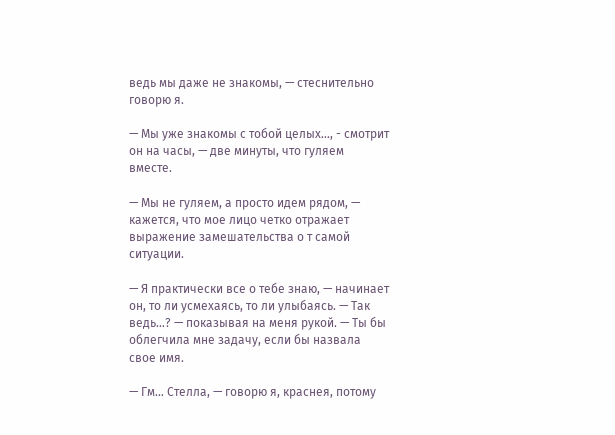ведь мы даже не знакомы, — стеснительно говорю я.

— Мы уже знакомы с тобой целых…, - смотрит он на часы, — две минуты, что гуляем вместе.

— Мы не гуляем, а просто идем рядом, — кажется, что мое лицо четко отражает выражение замешательства о т самой ситуации.

— Я практически все о тебе знаю, — начинает он, то ли усмехаясь, то ли улыбаясь. — Так ведь…? — показывая на меня рукой. — Ты бы облегчила мне задачу, если бы назвала свое имя.

— Гм… Стелла, — говорю я, краснея, потому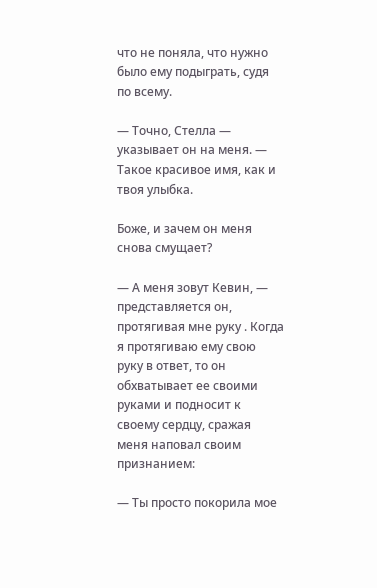что не поняла, что нужно было ему подыграть, судя по всему.

— Точно, Стелла — указывает он на меня. — Такое красивое имя, как и твоя улыбка.

Боже, и зачем он меня снова смущает?

— А меня зовут Кевин, — представляется он, протягивая мне руку . Когда я протягиваю ему свою руку в ответ, то он обхватывает ее своими руками и подносит к своему сердцу, сражая меня наповал своим признанием:

— Ты просто покорила мое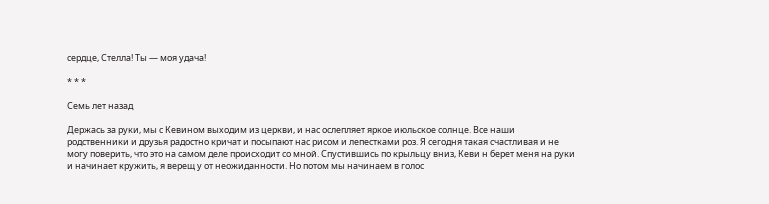сердце, Стелла! Ты — моя удача!

* * *

Семь лет назад

Держась за руки, мы с Кевином выходим из церкви, и нас ослепляет яркое июльское солнце. Все наши родственники и друзья радостно кричат и посыпают нас рисом и лепестками роз. Я сегодня такая счастливая и не могу поверить, что это на самом деле происходит со мной. Спустившись по крыльцу вниз, Кеви н берет меня на руки и начинает кружить, я верещ у от неожиданности. Но потом мы начинаем в голос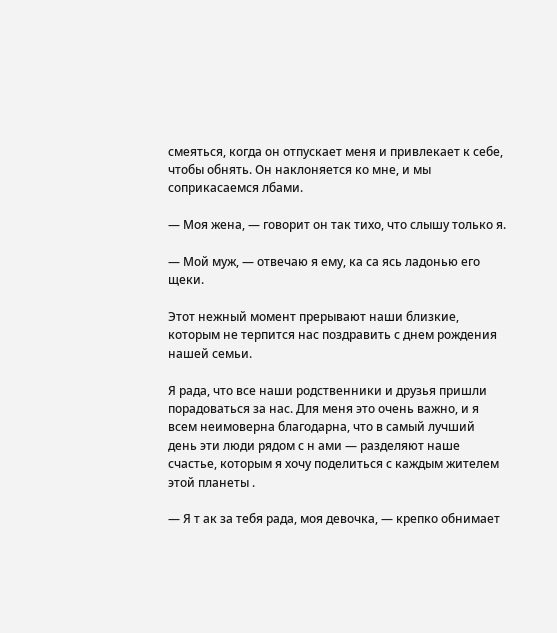смеяться, когда он отпускает меня и привлекает к себе, чтобы обнять. Он наклоняется ко мне, и мы соприкасаемся лбами.

— Моя жена, — говорит он так тихо, что слышу только я.

— Мой муж, — отвечаю я ему, ка са ясь ладонью его щеки.

Этот нежный момент прерывают наши близкие, которым не терпится нас поздравить с днем рождения нашей семьи.

Я рада, что все наши родственники и друзья пришли порадоваться за нас. Для меня это очень важно, и я всем неимоверна благодарна, что в самый лучший день эти люди рядом с н ами — разделяют наше счастье, которым я хочу поделиться с каждым жителем этой планеты .

— Я т ак за тебя рада, моя девочка, — крепко обнимает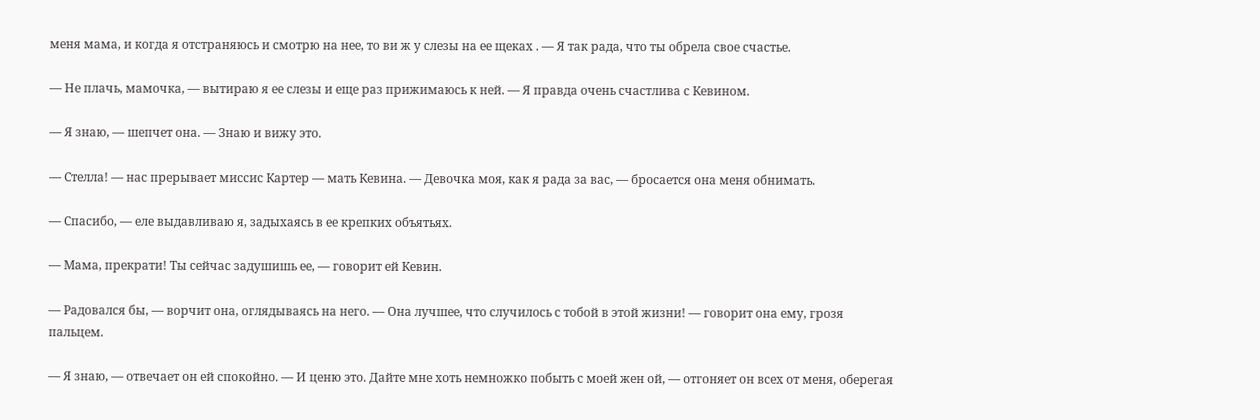меня мама, и когда я отстраняюсь и смотрю на нее, то ви ж у слезы на ее щеках . — Я так рада, что ты обрела свое счастье.

— Не плачь, мамочка, — вытираю я ее слезы и еще раз прижимаюсь к ней. — Я правда очень счастлива с Кевином.

— Я знаю, — шепчет она. — Знаю и вижу это.

— Стелла! — нас прерывает миссис Картер — мать Кевина. — Девочка моя, как я рада за вас, — бросается она меня обнимать.

— Спасибо, — еле выдавливаю я, задыхаясь в ее крепких объятьях.

— Мама, прекрати! Ты сейчас задушишь ее, — говорит ей Кевин.

— Радовался бы, — ворчит она, оглядываясь на него. — Она лучшее, что случилось с тобой в этой жизни! — говорит она ему, грозя пальцем.

— Я знаю, — отвечает он ей спокойно. — И ценю это. Дайте мне хоть немножко побыть с моей жен ой, — отгоняет он всех от меня, оберегая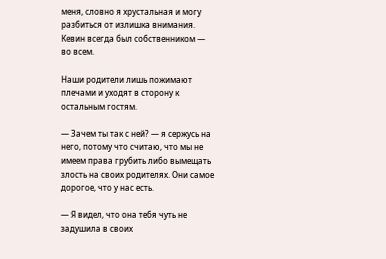меня, словно я хрустальная и могу разбиться от излишка внимания. Кевин всегда был собственником — во всем.

Наши родители лишь пожимают плечами и уходят в сторону к остальным гостям.

— Зачем ты так с ней? — я сержусь на него, потому что считаю, что мы не имеем права грубить либо вымещать злость на своих родителях. Они самое дорогое, что у нас есть.

— Я видел, что она тебя чуть не задушила в своих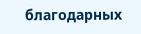благодарных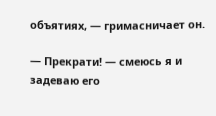объятиях, — гримасничает он.

— Прекрати! — смеюсь я и задеваю его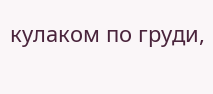кулаком по груди,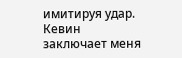имитируя удар. Кевин заключает меня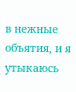в нежные объятия, и я утыкаюсь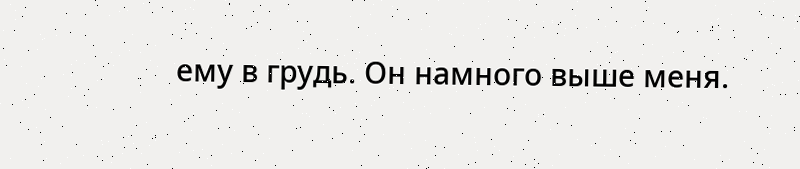ему в грудь. Он намного выше меня.